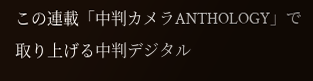この連載「中判カメラANTHOLOGY」で取り上げる中判デジタル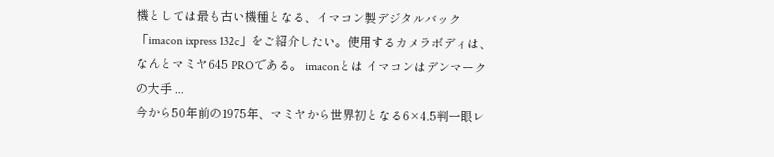機としては最も古い機種となる、イマコン製デジタルバック「imacon ixpress 132c」をご紹介したい。使用するカメラボディは、なんとマミヤ645 PROである。 imaconとは イマコンはデンマークの大手 ...
今から50年前の1975年、マミヤから世界初となる6×4.5判一眼レ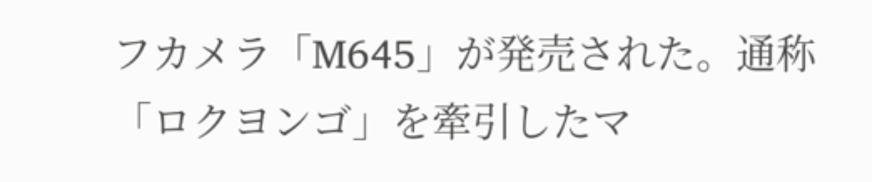フカメラ「M645」が発売された。通称「ロクヨンゴ」を牽引したマ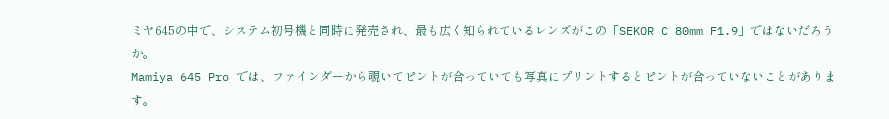ミヤ645の中で、システム初号機と同時に発売され、最も広く知られているレンズがこの「SEKOR C 80mm F1.9」ではないだろうか。
Mamiya 645 Pro では、ファインダーから覗いてピントが合っていても写真にプリントするとピントが合っていないことがあります。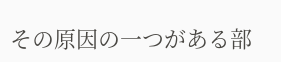その原因の一つがある部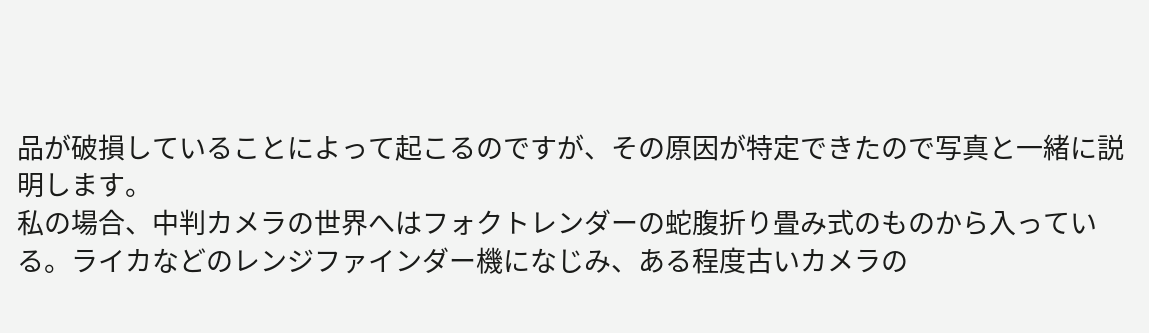品が破損していることによって起こるのですが、その原因が特定できたので写真と一緒に説明します。
私の場合、中判カメラの世界へはフォクトレンダーの蛇腹折り畳み式のものから入っている。ライカなどのレンジファインダー機になじみ、ある程度古いカメラの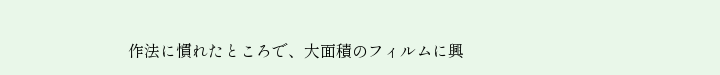作法に慣れたところで、大面積のフィルムに興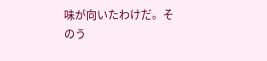味が向いたわけだ。そのう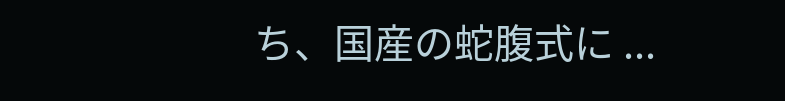ち、国産の蛇腹式に ...